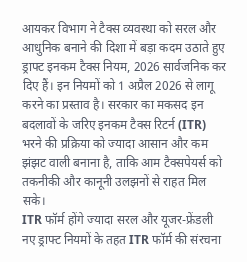आयकर विभाग ने टैक्स व्यवस्था को सरल और आधुनिक बनाने की दिशा में बड़ा कदम उठाते हुए ड्राफ्ट इनकम टैक्स नियम, 2026 सार्वजनिक कर दिए हैं। इन नियमों को 1 अप्रैल 2026 से लागू करने का प्रस्ताव है। सरकार का मकसद इन बदलावों के जरिए इनकम टैक्स रिटर्न (ITR) भरने की प्रक्रिया को ज्यादा आसान और कम झंझट वाली बनाना है, ताकि आम टैक्सपेयर्स को तकनीकी और कानूनी उलझनों से राहत मिल सके।
ITR फॉर्म होंगे ज्यादा सरल और यूजर-फ्रेंडली
नए ड्राफ्ट नियमों के तहत ITR फॉर्म की संरचना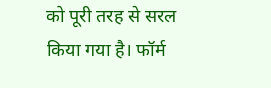को पूरी तरह से सरल किया गया है। फॉर्म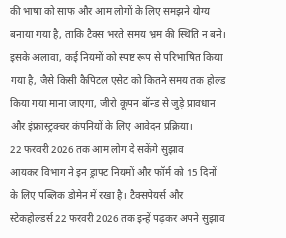की भाषा को साफ और आम लोगों के लिए समझने योग्य बनाया गया है, ताकि टैक्स भरते समय भ्रम की स्थिति न बने। इसके अलावा, कई नियमों को स्पष्ट रूप से परिभाषित किया गया है, जैसे किसी कैपिटल एसेट को कितने समय तक होल्ड किया गया माना जाएगा, जीरो कूपन बॉन्ड से जुड़े प्रावधान और इंफ्रास्ट्रक्चर कंपनियों के लिए आवेदन प्रक्रिया।
22 फरवरी 2026 तक आम लोग दे सकेंगे सुझाव
आयकर विभाग ने इन ड्राफ्ट नियमों और फॉर्म को 15 दिनों के लिए पब्लिक डोमेन में रखा है। टैक्सपेयर्स और स्टेकहोल्डर्स 22 फरवरी 2026 तक इन्हें पढ़कर अपने सुझाव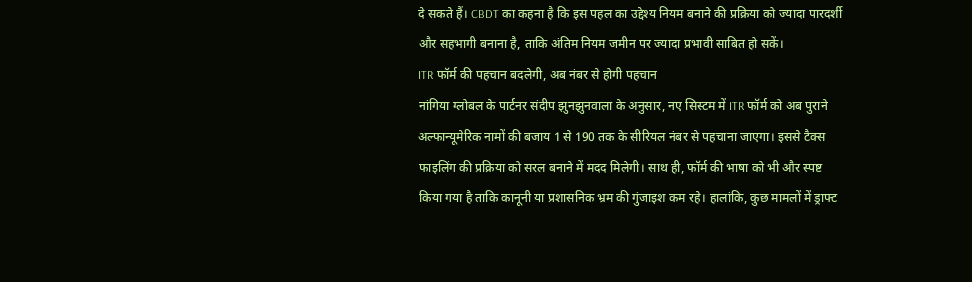दे सकते हैं। CBDT का कहना है कि इस पहल का उद्देश्य नियम बनाने की प्रक्रिया को ज्यादा पारदर्शी और सहभागी बनाना है, ताकि अंतिम नियम जमीन पर ज्यादा प्रभावी साबित हो सकें।
ITR फॉर्म की पहचान बदलेगी, अब नंबर से होगी पहचान
नांगिया ग्लोबल के पार्टनर संदीप झुनझुनवाला के अनुसार, नए सिस्टम में ITR फॉर्म को अब पुराने अल्फान्यूमेरिक नामों की बजाय 1 से 190 तक के सीरियल नंबर से पहचाना जाएगा। इससे टैक्स फाइलिंग की प्रक्रिया को सरल बनाने में मदद मिलेगी। साथ ही, फॉर्म की भाषा को भी और स्पष्ट किया गया है ताकि कानूनी या प्रशासनिक भ्रम की गुंजाइश कम रहे। हालांकि, कुछ मामलों में ड्राफ्ट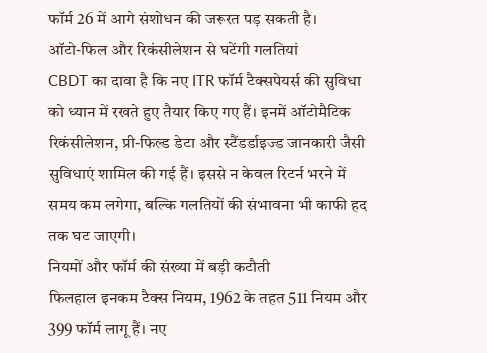फॉर्म 26 में आगे संशोधन की जरूरत पड़ सकती है।
ऑटो-फिल और रिकंसीलेशन से घटेंगी गलतियां
CBDT का दावा है कि नए ITR फॉर्म टैक्सपेयर्स की सुविधा को ध्यान में रखते हुए तैयार किए गए हैं। इनमें ऑटोमैटिक रिकंसीलेशन, प्री-फिल्ड डेटा और स्टैंडर्डाइज्ड जानकारी जैसी सुविधाएं शामिल की गई हैं। इससे न केवल रिटर्न भरने में समय कम लगेगा, बल्कि गलतियों की संभावना भी काफी हद तक घट जाएगी।
नियमों और फॉर्म की संख्या में बड़ी कटौती
फिलहाल इनकम टैक्स नियम, 1962 के तहत 511 नियम और 399 फॉर्म लागू हैं। नए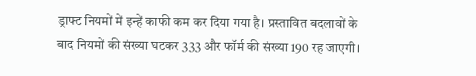ड्राफ्ट नियमों में इन्हें काफी कम कर दिया गया है। प्रस्तावित बदलावों के बाद नियमों की संख्या घटकर 333 और फॉर्म की संख्या 190 रह जाएगी।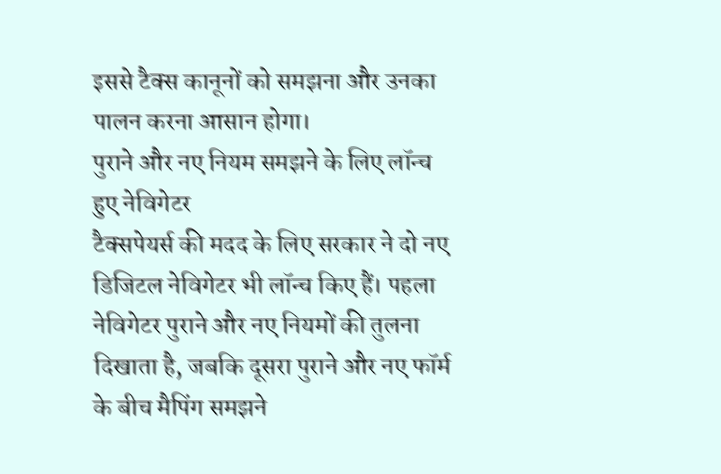इससे टैक्स कानूनों को समझना और उनका पालन करना आसान होगा।
पुराने और नए नियम समझने के लिए लॉन्च हुए नेविगेटर
टैक्सपेयर्स की मदद के लिए सरकार ने दो नए डिजिटल नेविगेटर भी लॉन्च किए हैं। पहला नेविगेटर पुराने और नए नियमों की तुलना दिखाता है, जबकि दूसरा पुराने और नए फॉर्म के बीच मैपिंग समझने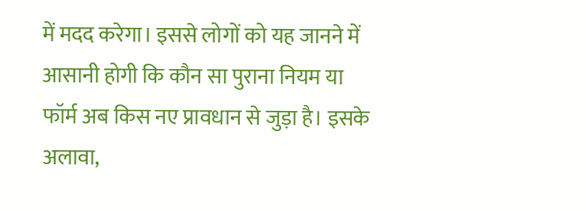में मदद करेगा। इससे लोगों को यह जानने में आसानी होगी कि कौन सा पुराना नियम या फॉर्म अब किस नए प्रावधान से जुड़ा है। इसके अलावा,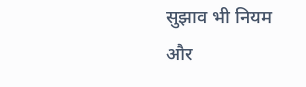सुझाव भी नियम और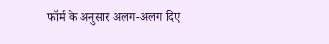फॉर्म के अनुसार अलग-अलग दिए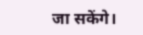जा सकेंगे।